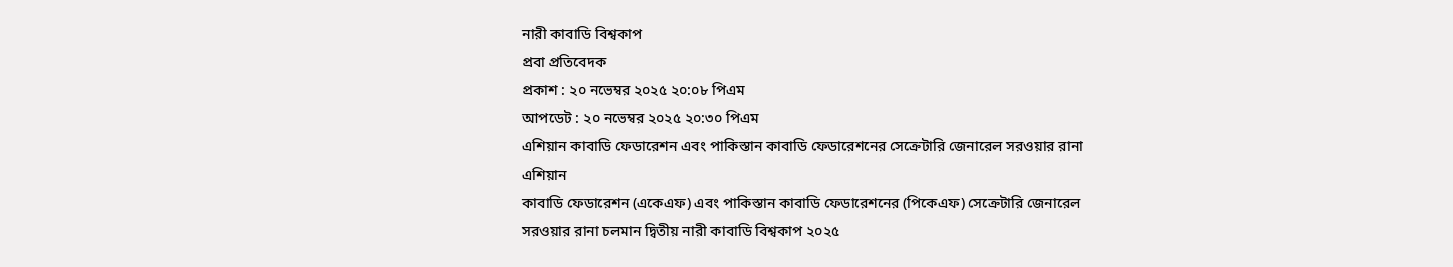নারী কাবাডি বিশ্বকাপ
প্রবা প্রতিবেদক
প্রকাশ : ২০ নভেম্বর ২০২৫ ২০:০৮ পিএম
আপডেট : ২০ নভেম্বর ২০২৫ ২০:৩০ পিএম
এশিয়ান কাবাডি ফেডারেশন এবং পাকিস্তান কাবাডি ফেডারেশনের সেক্রেটারি জেনারেল সরওয়ার রানা
এশিয়ান
কাবাডি ফেডারেশন (একেএফ) এবং পাকিস্তান কাবাডি ফেডারেশনের (পিকেএফ) সেক্রেটারি জেনারেল
সরওয়ার রানা চলমান দ্বিতীয় নারী কাবাডি বিশ্বকাপ ২০২৫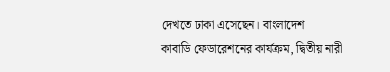দেখতে ঢাকা এসেছেন। বাংলাদেশ
কাবাডি ফেডারেশনের কার্যক্রম, দ্বিতীয় নারী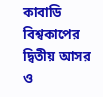কাবাডি বিশ্বকাপের দ্বিতীয় আসর ও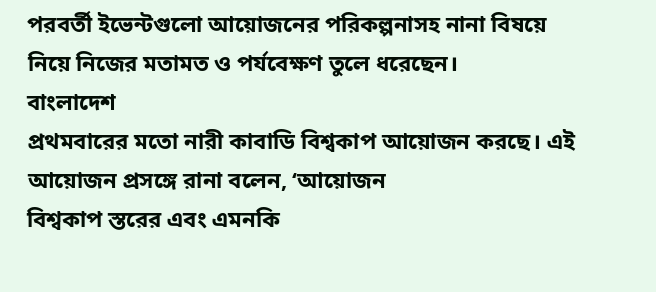পরবর্তী ইভেন্টগুলো আয়োজনের পরিকল্পনাসহ নানা বিষয়ে
নিয়ে নিজের মতামত ও পর্যবেক্ষণ তুলে ধরেছেন।
বাংলাদেশ
প্রথমবারের মতো নারী কাবাডি বিশ্বকাপ আয়োজন করছে। এই আয়োজন প্রসঙ্গে রানা বলেন, ‘আয়োজন
বিশ্বকাপ স্তরের এবং এমনকি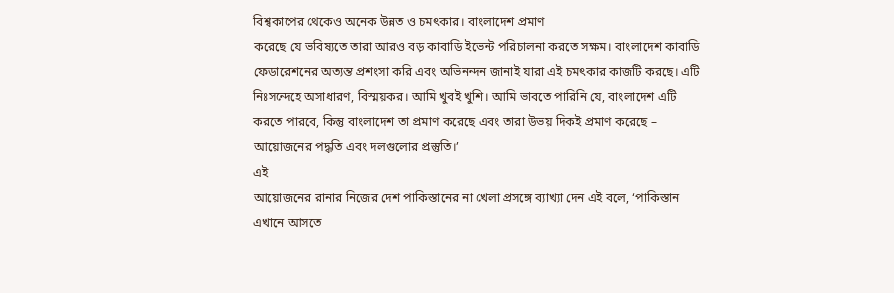বিশ্বকাপের থেকেও অনেক উন্নত ও চমৎকার। বাংলাদেশ প্রমাণ
করেছে যে ভবিষ্যতে তারা আরও বড় কাবাডি ইভেন্ট পরিচালনা করতে সক্ষম। বাংলাদেশ কাবাডি
ফেডারেশনের অত্যন্ত প্রশংসা করি এবং অভিনন্দন জানাই যারা এই চমৎকার কাজটি করছে। এটি
নিঃসন্দেহে অসাধারণ, বিস্ময়কর। আমি খুবই খুশি। আমি ভাবতে পারিনি যে, বাংলাদেশ এটি
করতে পারবে, কিন্তু বাংলাদেশ তা প্রমাণ করেছে এবং তারা উভয় দিকই প্রমাণ করেছে –
আয়োজনের পদ্ধতি এবং দলগুলোর প্রস্তুতি।’
এই
আয়োজনের রানার নিজের দেশ পাকিস্তানের না খেলা প্রসঙ্গে ব্যাখ্যা দেন এই বলে, ‘পাকিস্তান
এখানে আসতে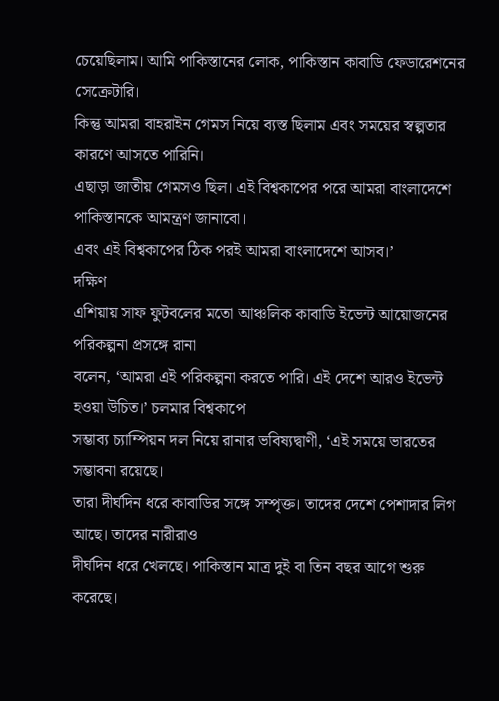চেয়েছিলাম। আমি পাকিস্তানের লোক, পাকিস্তান কাবাডি ফেডারেশনের সেক্রেটারি।
কিন্তু আমরা বাহরাইন গেমস নিয়ে ব্যস্ত ছিলাম এবং সময়ের স্বল্পতার কারণে আসতে পারিনি।
এছাড়া জাতীয় গেমসও ছিল। এই বিশ্বকাপের পরে আমরা বাংলাদেশে পাকিস্তানকে আমন্ত্রণ জানাবো।
এবং এই বিশ্বকাপের ঠিক পরই আমরা বাংলাদেশে আসব।’
দক্ষিণ
এশিয়ায় সাফ ফুটবলের মতো আঞ্চলিক কাবাডি ইভেন্ট আয়োজনের পরিকল্পনা প্রসঙ্গে রানা
বলেন, ‘আমরা এই পরিকল্পনা করতে পারি। এই দেশে আরও ইভেন্ট হওয়া উচিত।’ চলমার বিশ্বকাপে
সম্ভাব্য চ্যাম্পিয়ন দল নিয়ে রানার ভবিষ্যদ্বাণী, ‘এই সময়ে ভারতের সম্ভাবনা রয়েছে।
তারা দীর্ঘদিন ধরে কাবাডির সঙ্গে সম্পৃক্ত। তাদের দেশে পেশাদার লিগ আছে। তাদের নারীরাও
দীর্ঘদিন ধরে খেলছে। পাকিস্তান মাত্র দুই বা তিন বছর আগে শুরু করেছে।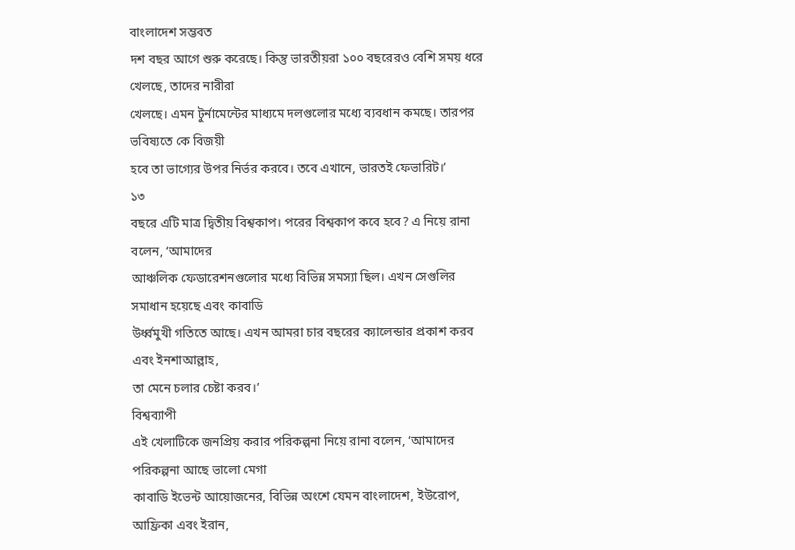বাংলাদেশ সম্ভবত
দশ বছর আগে শুরু করেছে। কিন্তু ভারতীয়রা ১০০ বছরেরও বেশি সময় ধরে খেলছে, তাদের নারীরা
খেলছে। এমন টুর্নামেন্টের মাধ্যমে দলগুলোর মধ্যে ব্যবধান কমছে। তারপর ভবিষ্যতে কে বিজয়ী
হবে তা ভাগ্যের উপর নির্ভর করবে। তবে এখানে, ভারতই ফেভারিট।’
১৩
বছরে এটি মাত্র দ্বিতীয় বিশ্বকাপ। পরের বিশ্বকাপ কবে হবে? এ নিয়ে রানা বলেন, ‘আমাদের
আঞ্চলিক ফেডারেশনগুলোর মধ্যে বিভিন্ন সমস্যা ছিল। এখন সেগুলির সমাধান হয়েছে এবং কাবাডি
উর্ধ্বমুখী গতিতে আছে। এখন আমরা চার বছরের ক্যালেন্ডার প্রকাশ করব এবং ইনশাআল্লাহ,
তা মেনে চলার চেষ্টা করব।’
বিশ্বব্যাপী
এই খেলাটিকে জনপ্রিয় করার পরিকল্পনা নিয়ে রানা বলেন, ‘আমাদের পরিকল্পনা আছে ভালো মেগা
কাবাডি ইভেন্ট আয়োজনের, বিভিন্ন অংশে যেমন বাংলাদেশ, ইউরোপ, আফ্রিকা এবং ইরান,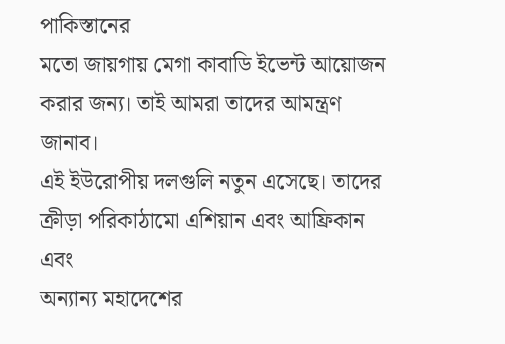পাকিস্তানের
মতো জায়গায় মেগা কাবাডি ইভেন্ট আয়োজন করার জন্য। তাই আমরা তাদের আমন্ত্রণ জানাব।
এই ইউরোপীয় দলগুলি নতুন এসেছে। তাদের ক্রীড়া পরিকাঠামো এশিয়ান এবং আফ্রিকান এবং
অন্যান্য মহাদেশের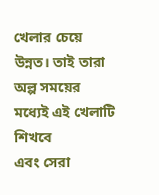খেলার চেয়ে উন্নত। তাই তারা অল্প সময়ের মধ্যেই এই খেলাটি শিখবে
এবং সেরা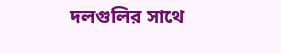দলগুলির সাথে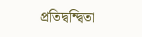প্রতিদ্বন্দ্বিতা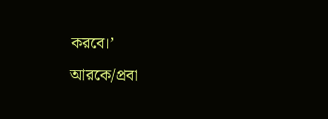করবে।’
আরকে/প্রবা